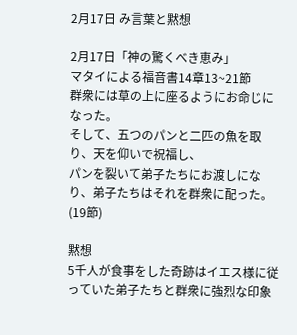2月17日 み言葉と黙想

2月17日「神の驚くべき恵み」
マタイによる福音書14章13~21節
群衆には草の上に座るようにお命じになった。
そして、五つのパンと二匹の魚を取り、天を仰いで祝福し、
パンを裂いて弟子たちにお渡しになり、弟子たちはそれを群衆に配った。
(19節)

黙想
5千人が食事をした奇跡はイエス様に従っていた弟子たちと群衆に強烈な印象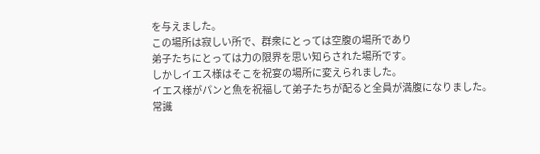を与えました。
この場所は寂しい所で、群衆にとっては空腹の場所であり
弟子たちにとっては力の限界を思い知らされた場所です。
しかしイエス様はそこを祝宴の場所に変えられました。
イエス様がパンと魚を祝福して弟子たちが配ると全員が満腹になりました。
常識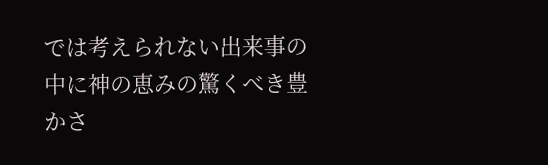では考えられない出来事の中に神の恵みの驚くべき豊かさ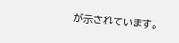が示されています。